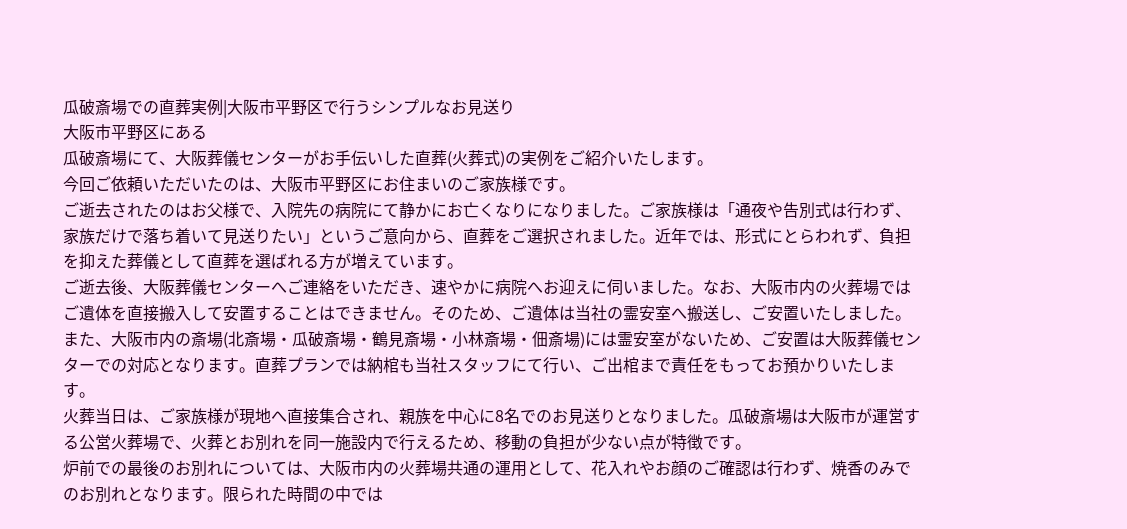瓜破斎場での直葬実例|大阪市平野区で行うシンプルなお見送り
大阪市平野区にある
瓜破斎場にて、大阪葬儀センターがお手伝いした直葬(火葬式)の実例をご紹介いたします。
今回ご依頼いただいたのは、大阪市平野区にお住まいのご家族様です。
ご逝去されたのはお父様で、入院先の病院にて静かにお亡くなりになりました。ご家族様は「通夜や告別式は行わず、家族だけで落ち着いて見送りたい」というご意向から、直葬をご選択されました。近年では、形式にとらわれず、負担を抑えた葬儀として直葬を選ばれる方が増えています。
ご逝去後、大阪葬儀センターへご連絡をいただき、速やかに病院へお迎えに伺いました。なお、大阪市内の火葬場ではご遺体を直接搬入して安置することはできません。そのため、ご遺体は当社の霊安室へ搬送し、ご安置いたしました。また、大阪市内の斎場(北斎場・瓜破斎場・鶴見斎場・小林斎場・佃斎場)には霊安室がないため、ご安置は大阪葬儀センターでの対応となります。直葬プランでは納棺も当社スタッフにて行い、ご出棺まで責任をもってお預かりいたします。
火葬当日は、ご家族様が現地へ直接集合され、親族を中心に8名でのお見送りとなりました。瓜破斎場は大阪市が運営する公営火葬場で、火葬とお別れを同一施設内で行えるため、移動の負担が少ない点が特徴です。
炉前での最後のお別れについては、大阪市内の火葬場共通の運用として、花入れやお顔のご確認は行わず、焼香のみでのお別れとなります。限られた時間の中では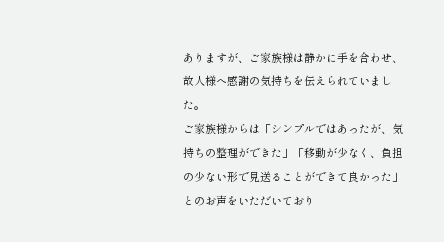ありますが、ご家族様は静かに手を合わせ、故人様へ感謝の気持ちを伝えられていました。
ご家族様からは「シンプルではあったが、気持ちの整理ができた」「移動が少なく、負担の少ない形で見送ることができて良かった」とのお声をいただいており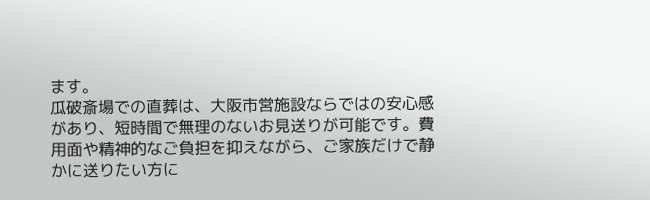ます。
瓜破斎場での直葬は、大阪市営施設ならではの安心感があり、短時間で無理のないお見送りが可能です。費用面や精神的なご負担を抑えながら、ご家族だけで静かに送りたい方に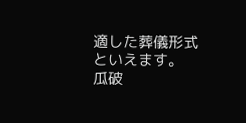適した葬儀形式といえます。
瓜破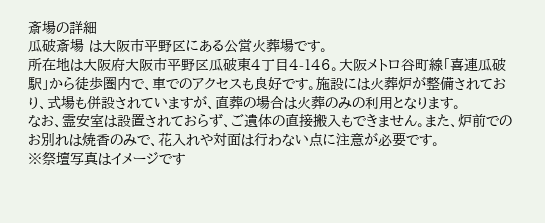斎場の詳細
瓜破斎場 は大阪市平野区にある公営火葬場です。
所在地は大阪府大阪市平野区瓜破東4丁目4-146。大阪メトロ谷町線「喜連瓜破駅」から徒歩圏内で、車でのアクセスも良好です。施設には火葬炉が整備されており、式場も併設されていますが、直葬の場合は火葬のみの利用となります。
なお、霊安室は設置されておらず、ご遺体の直接搬入もできません。また、炉前でのお別れは焼香のみで、花入れや対面は行わない点に注意が必要です。
※祭壇写真はイメージです